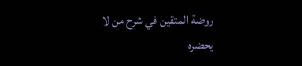روضة المتقين في شرح من لا يحضره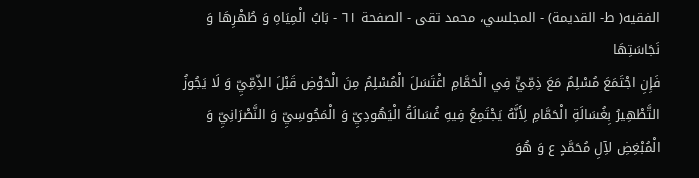الفقيه( ط- القديمة) - المجلسي، محمد تقى - الصفحة ٦١ - بَابُ الْمِيَاهِ وَ طُهْرِهَا وَ نَجَاسَتِهَا
فَإِنِ اجْتَمَعَ مُسْلِمٌ مَعَ ذِمِّيٍّ فِي الْحَمَّامِ اغْتَسَلَ الْمُسْلِمُ مِنَ الْحَوْضِ قَبْلَ الذِّمِّيِّ وَ لَا يَجُوزُ التَّطْهِيرُ بِغُسَالَةِ الْحَمَّامِ لِأَنَّهُ يَجْتَمِعُ فِيهِ غُسَالَةُ الْيَهُودِيِّ وَ الْمَجُوسِيِّ وَ النَّصْرَانِيِّ وَ الْمُبْغِضِ لآِلِ مُحَمَّدٍ ع وَ هُوَ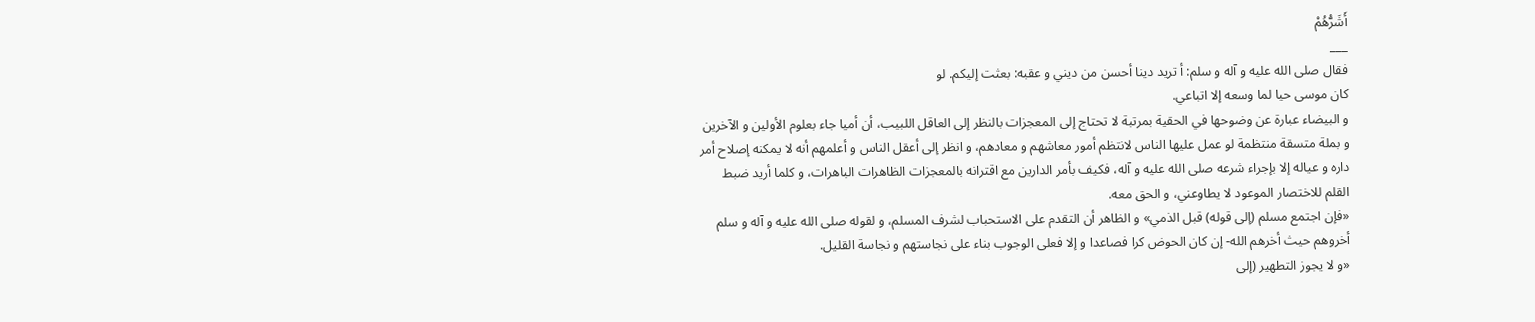أَشَرُّهُمْ
___
فقال صلى الله عليه و آله و سلم: أ تريد دينا أحسن من ديني و عقبه: بعثت إليكم. لو
كان موسى حيا لما وسعه إلا اتباعي.
و البيضاء عبارة عن وضوحها في الحقية بمرتبة لا تحتاج إلى المعجزات بالنظر إلى العاقل اللبيب، أن أميا جاء بعلوم الأولين و الآخرين و بملة متسقة منتظمة لو عمل عليها الناس لانتظم أمور معاشهم و معادهم، و انظر إلى أعقل الناس و أعلمهم أنه لا يمكنه إصلاح أمر داره و عياله إلا بإجراء شرعه صلى الله عليه و آله، فكيف بأمر الدارين مع اقترانه بالمعجزات الظاهرات الباهرات، و كلما أريد ضبط القلم للاختصار الموعود لا يطاوعني، و الحق معه.
«فإن اجتمع مسلم (إلى قوله) قبل الذمي» و الظاهر أن التقدم على الاستحباب لشرف المسلم، و لقوله صلى الله عليه و آله و سلم أخروهم حيث أخرهم الله- إن كان الحوض كرا فصاعدا و إلا فعلى الوجوب بناء على نجاستهم و نجاسة القليل.
«و لا يجوز التطهير (إلى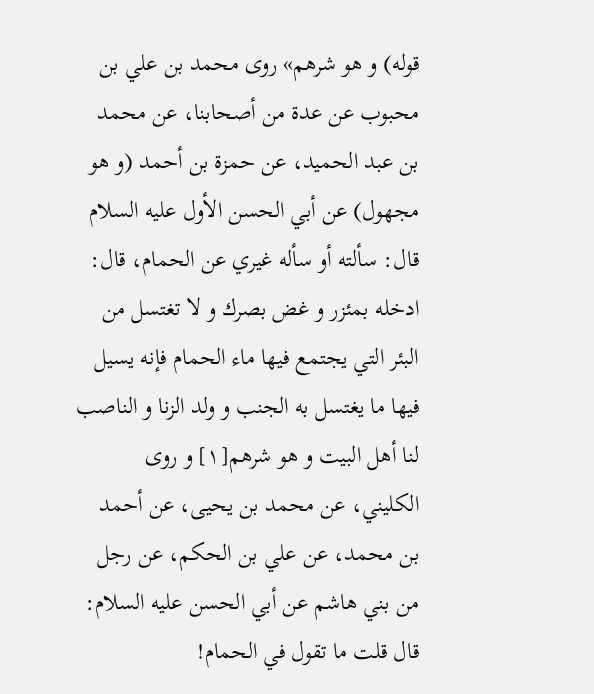قوله) و هو شرهم» روى محمد بن علي بن محبوب عن عدة من أصحابنا، عن محمد بن عبد الحميد، عن حمزة بن أحمد (و هو مجهول) عن أبي الحسن الأول عليه السلام قال: سألته أو سأله غيري عن الحمام، قال: ادخله بمئزر و غض بصرك و لا تغتسل من البئر التي يجتمع فيها ماء الحمام فإنه يسيل فيها ما يغتسل به الجنب و ولد الزنا و الناصب لنا أهل البيت و هو شرهم[١] و روى الكليني، عن محمد بن يحيى، عن أحمد بن محمد، عن علي بن الحكم، عن رجل من بني هاشم عن أبي الحسن عليه السلام: قال قلت ما تقول في الحمام!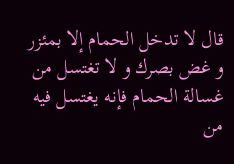قال لا تدخل الحمام إلا بمئزر و غض بصرك و لا تغتسل من غسالة الحمام فإنه يغتسل فيه من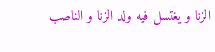الزنا و يغتسل فيه ولد الزنا و الناصب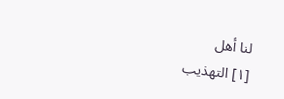لنا أهل
[١] التهذيب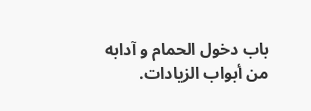باب دخول الحمام و آدابه من أبواب الزيادات.